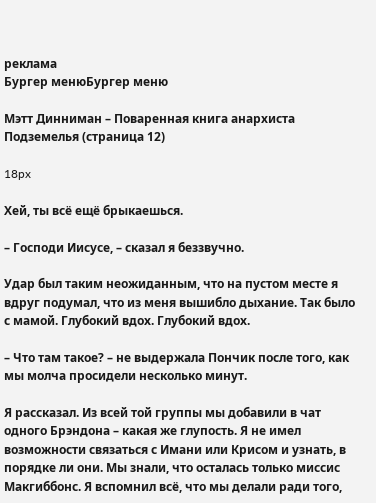реклама
Бургер менюБургер меню

Мэтт Динниман – Поваренная книга анархиста Подземелья (страница 12)

18px

Хей, ты всё ещё брыкаешься.

– Господи Иисусе, – сказал я беззвучно.

Удар был таким неожиданным, что на пустом месте я вдруг подумал, что из меня вышибло дыхание. Так было с мамой. Глубокий вдох. Глубокий вдох.

– Что там такое? – не выдержала Пончик после того, как мы молча просидели несколько минут.

Я рассказал. Из всей той группы мы добавили в чат одного Брэндона – какая же глупость. Я не имел возможности связаться с Имани или Крисом и узнать, в порядке ли они. Мы знали, что осталась только миссис Макгиббонс. Я вспомнил всё, что мы делали ради того,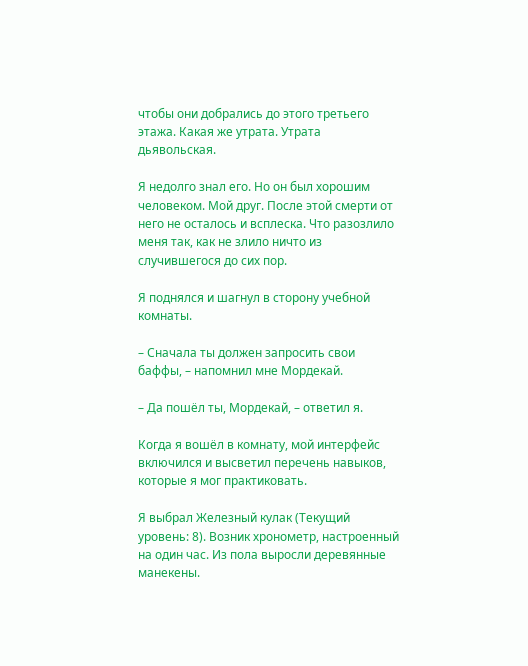чтобы они добрались до этого третьего этажа. Какая же утрата. Утрата дьявольская.

Я недолго знал его. Но он был хорошим человеком. Мой друг. После этой смерти от него не осталось и всплеска. Что разозлило меня так, как не злило ничто из случившегося до сих пор.

Я поднялся и шагнул в сторону учебной комнаты.

– Сначала ты должен запросить свои баффы, – напомнил мне Мордекай.

– Да пошёл ты, Мордекай, – ответил я.

Когда я вошёл в комнату, мой интерфейс включился и высветил перечень навыков, которые я мог практиковать.

Я выбрал Железный кулак (Текущий уровень: 8). Возник хронометр, настроенный на один час. Из пола выросли деревянные манекены.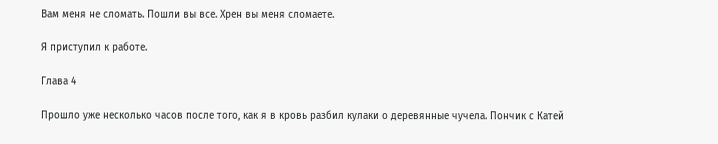Вам меня не сломать. Пошли вы все. Хрен вы меня сломаете.

Я приступил к работе.

Глава 4

Прошло уже несколько часов после того, как я в кровь разбил кулаки о деревянные чучела. Пончик с Катей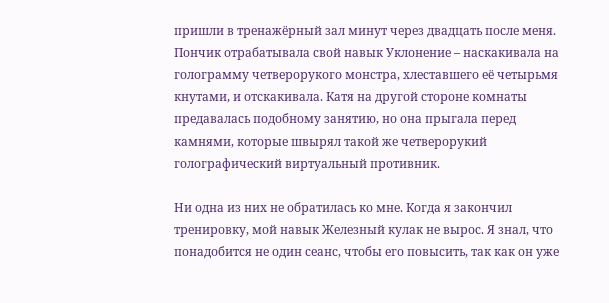пришли в тренажёрный зал минут через двадцать после меня. Пончик отрабатывала свой навык Уклонение – наскакивала на голограмму четверорукого монстра, хлеставшего её четырьмя кнутами, и отскакивала. Катя на другой стороне комнаты предавалась подобному занятию, но она прыгала перед камнями, которые швырял такой же четверорукий голографический виртуальный противник.

Ни одна из них не обратилась ко мне. Когда я закончил тренировку, мой навык Железный кулак не вырос. Я знал, что понадобится не один сеанс, чтобы его повысить, так как он уже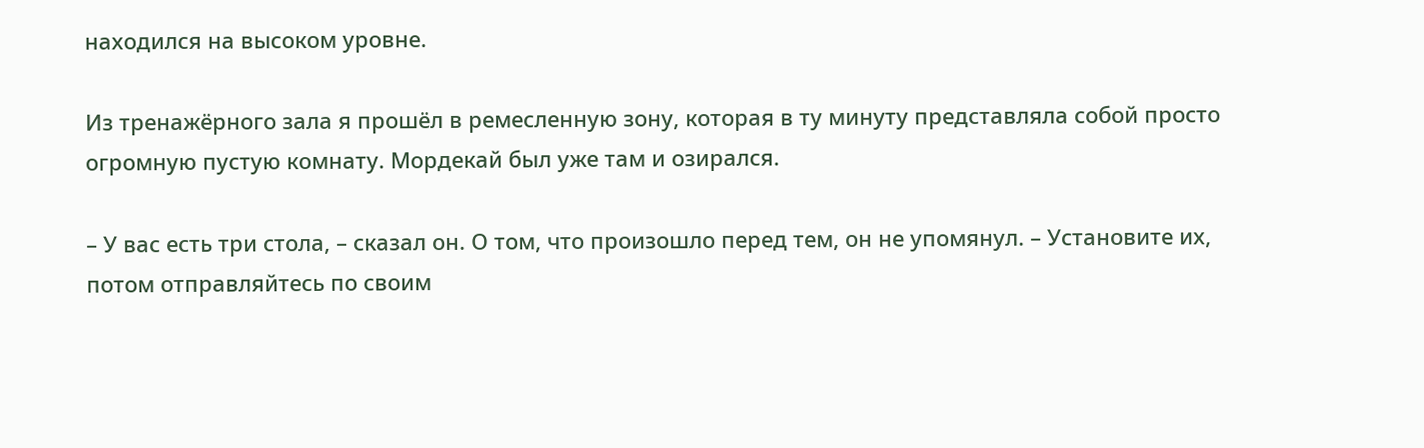находился на высоком уровне.

Из тренажёрного зала я прошёл в ремесленную зону, которая в ту минуту представляла собой просто огромную пустую комнату. Мордекай был уже там и озирался.

– У вас есть три стола, – сказал он. О том, что произошло перед тем, он не упомянул. – Установите их, потом отправляйтесь по своим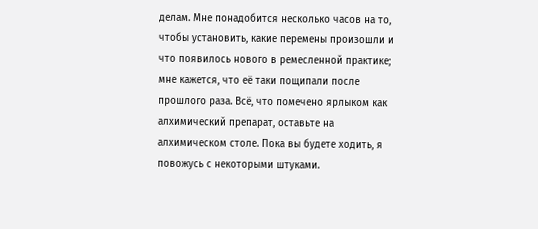делам. Мне понадобится несколько часов на то, чтобы установить, какие перемены произошли и что появилось нового в ремесленной практике; мне кажется, что её таки пощипали после прошлого раза. Всё, что помечено ярлыком как алхимический препарат, оставьте на алхимическом столе. Пока вы будете ходить, я повожусь с некоторыми штуками.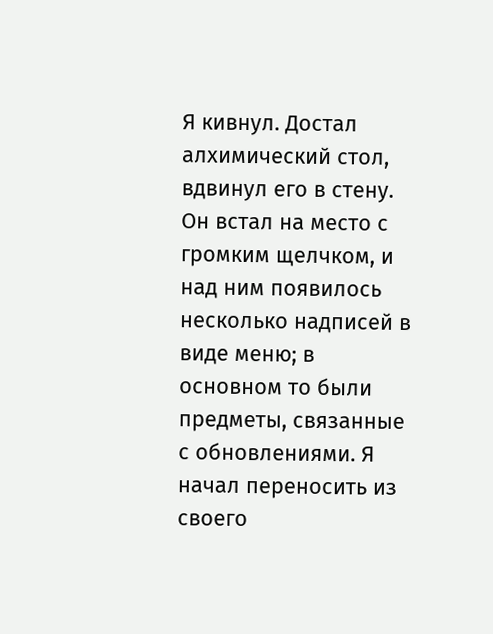Я кивнул. Достал алхимический стол, вдвинул его в стену. Он встал на место с громким щелчком, и над ним появилось несколько надписей в виде меню; в основном то были предметы, связанные с обновлениями. Я начал переносить из своего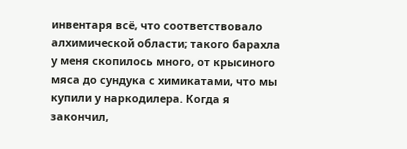инвентаря всё, что соответствовало алхимической области; такого барахла у меня скопилось много, от крысиного мяса до сундука с химикатами, что мы купили у наркодилера. Когда я закончил,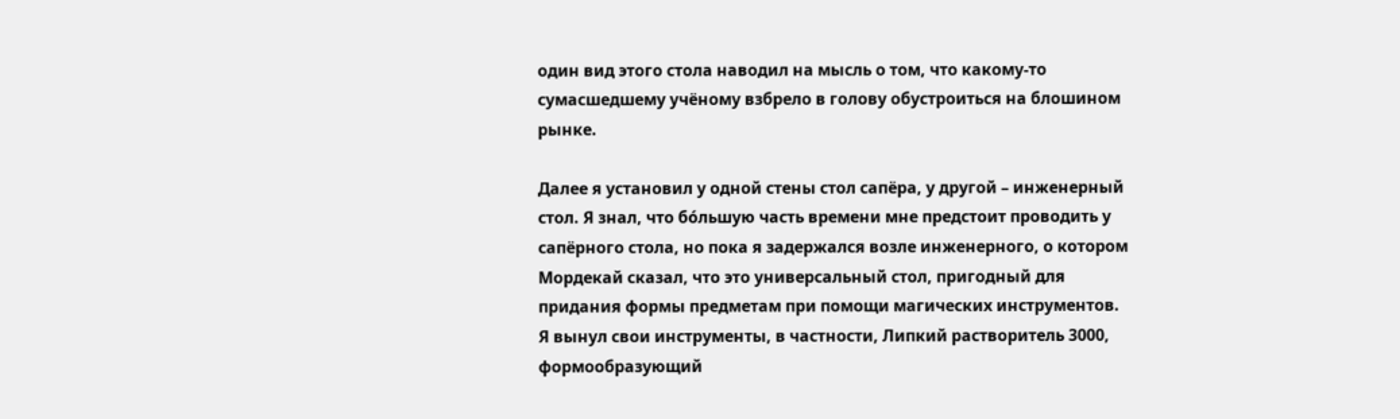один вид этого стола наводил на мысль о том, что какому-то сумасшедшему учёному взбрело в голову обустроиться на блошином рынке.

Далее я установил у одной стены стол сапёра, у другой – инженерный стол. Я знал, что бóльшую часть времени мне предстоит проводить у сапёрного стола, но пока я задержался возле инженерного, о котором Мордекай сказал, что это универсальный стол, пригодный для придания формы предметам при помощи магических инструментов. Я вынул свои инструменты, в частности, Липкий растворитель 3000, формообразующий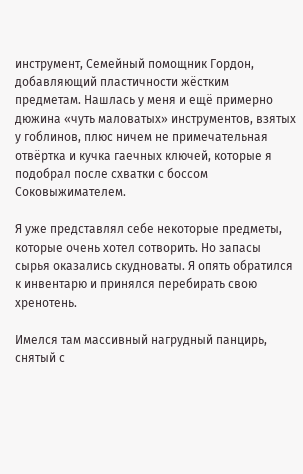инструмент, Семейный помощник Гордон, добавляющий пластичности жёстким предметам. Нашлась у меня и ещё примерно дюжина «чуть маловатых» инструментов, взятых у гоблинов, плюс ничем не примечательная отвёртка и кучка гаечных ключей, которые я подобрал после схватки с боссом Соковыжимателем.

Я уже представлял себе некоторые предметы, которые очень хотел сотворить. Но запасы сырья оказались скудноваты. Я опять обратился к инвентарю и принялся перебирать свою хренотень.

Имелся там массивный нагрудный панцирь, снятый с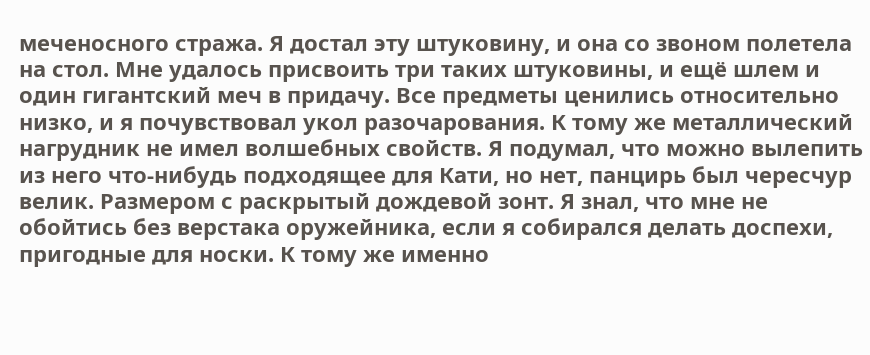меченосного стража. Я достал эту штуковину, и она со звоном полетела на стол. Мне удалось присвоить три таких штуковины, и ещё шлем и один гигантский меч в придачу. Все предметы ценились относительно низко, и я почувствовал укол разочарования. К тому же металлический нагрудник не имел волшебных свойств. Я подумал, что можно вылепить из него что-нибудь подходящее для Кати, но нет, панцирь был чересчур велик. Размером с раскрытый дождевой зонт. Я знал, что мне не обойтись без верстака оружейника, если я собирался делать доспехи, пригодные для носки. К тому же именно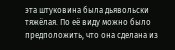эта штуковина была дьявольски тяжёлая. По её виду можно было предположить, что она сделана из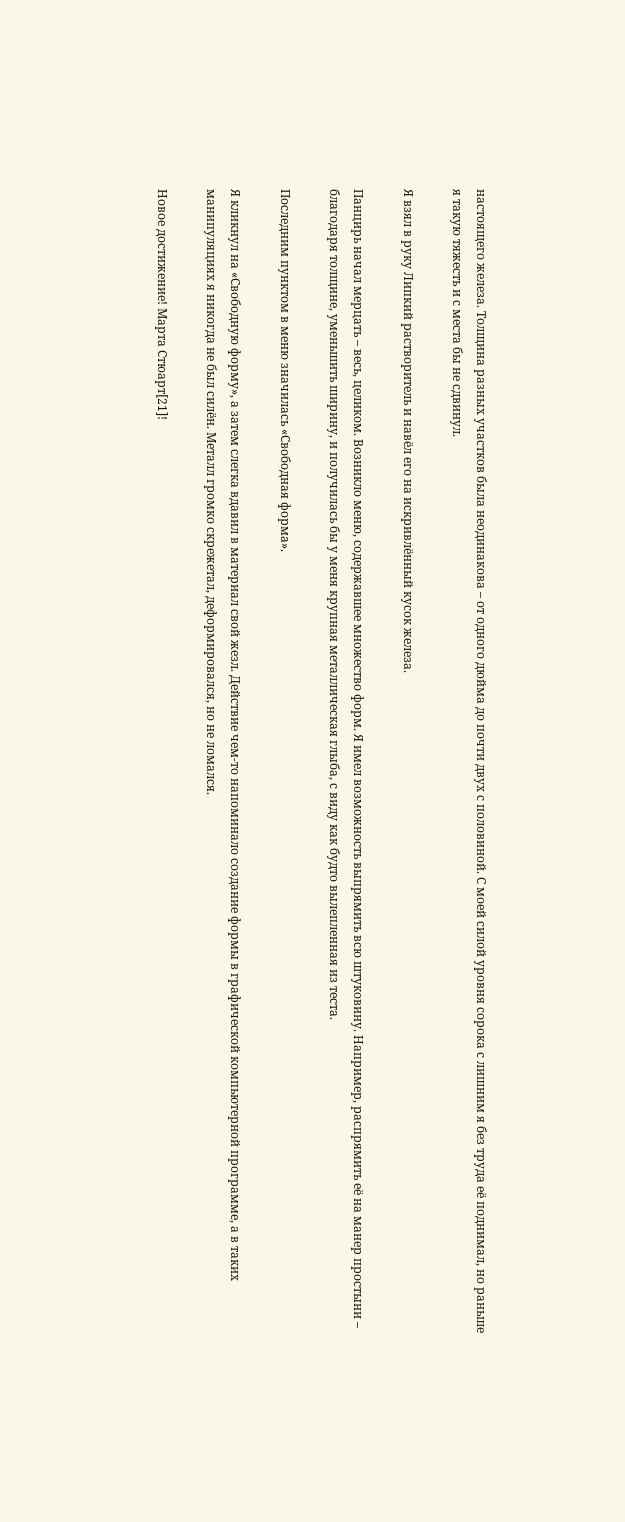настоящего железа. Толщина разных участков была неодинакова – от одного дюйма до почти двух с половиной. С моей силой уровня сорока с лишним я без труда её поднимал, но раньше я такую тяжесть и с места бы не сдвинул.

Я взял в руку Липкий растворитель и навёл его на искривлённый кусок железа.

Панцирь начал мерцать – весь, целиком. Возникло меню, содержавшее множество форм. Я имел возможность выпрямить всю штуковину. Например, распрямить её на манер простыни – благодаря толщине, уменьшить ширину, и получилась бы у меня крупная металлическая глыба, с виду как будто вылепленная из теста.

Последним пунктом в меню значилась «Свободная форма».

Я кликнул на «Свободную форму», а затем слегка вдавил в материал свой жезл. Действие чем-то напоминало создание формы в графической компьютерной программе, а в таких манипуляциях я никогда не был силён. Металл громко скрежетал, деформировался, но не ломался.

Новое достижение! Марта Стюарт[21]!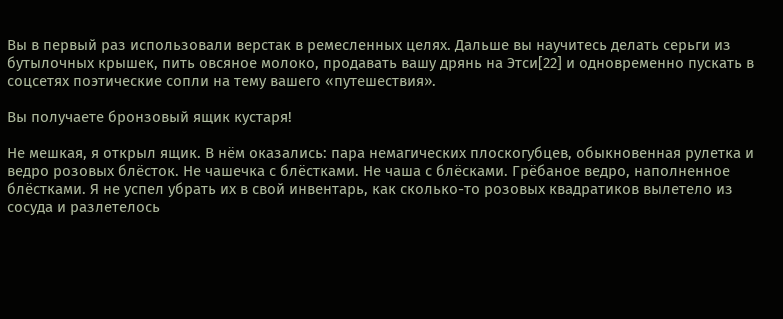Вы в первый раз использовали верстак в ремесленных целях. Дальше вы научитесь делать серьги из бутылочных крышек, пить овсяное молоко, продавать вашу дрянь на Этси[22] и одновременно пускать в соцсетях поэтические сопли на тему вашего «путешествия».

Вы получаете бронзовый ящик кустаря!

Не мешкая, я открыл ящик. В нём оказались: пара немагических плоскогубцев, обыкновенная рулетка и ведро розовых блёсток. Не чашечка с блёстками. Не чаша с блёсками. Грёбаное ведро, наполненное блёстками. Я не успел убрать их в свой инвентарь, как сколько-то розовых квадратиков вылетело из сосуда и разлетелось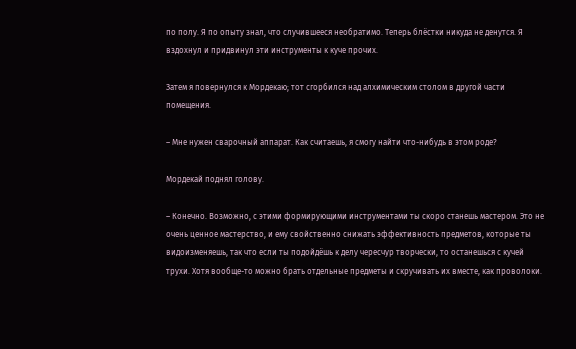по полу. Я по опыту знал, что случившееся необратимо. Теперь блёстки никуда не денутся. Я вздохнул и придвинул эти инструменты к куче прочих.

Затем я повернулся к Мордекаю; тот сгорбился над алхимическим столом в другой части помещения.

– Мне нужен сварочный аппарат. Как считаешь, я смогу найти что-нибудь в этом роде?

Мордекай поднял голову.

– Конечно. Возможно, с этими формирующими инструментами ты скоро станешь мастером. Это не очень ценное мастерство, и ему свойственно снижать эффективность предметов, которые ты видоизменяешь, так что если ты подойдёшь к делу чересчур творчески, то останешься с кучей трухи. Хотя вообще-то можно брать отдельные предметы и скручивать их вместе, как проволоки.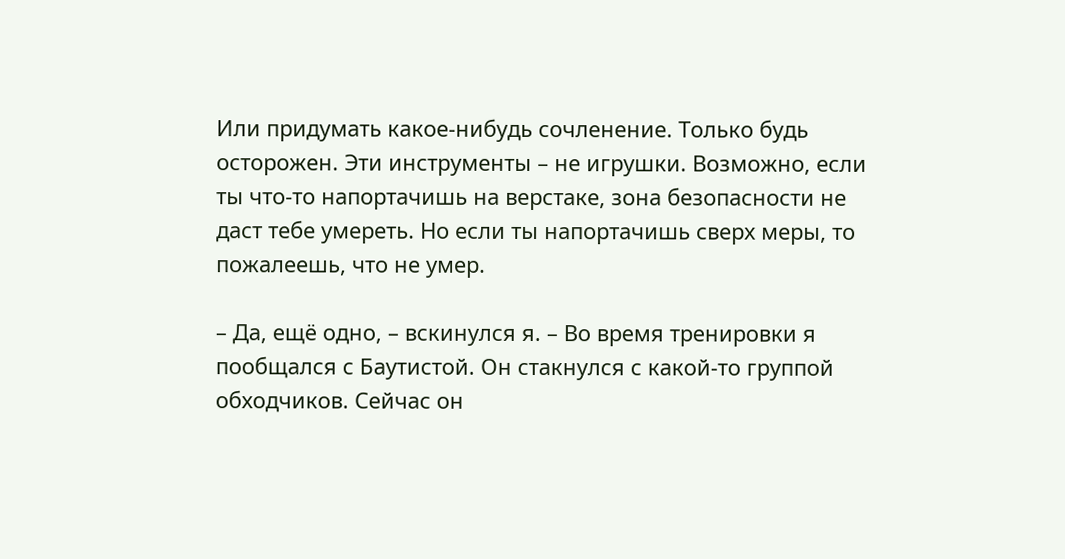Или придумать какое-нибудь сочленение. Только будь осторожен. Эти инструменты – не игрушки. Возможно, если ты что-то напортачишь на верстаке, зона безопасности не даст тебе умереть. Но если ты напортачишь сверх меры, то пожалеешь, что не умер.

– Да, ещё одно, – вскинулся я. – Во время тренировки я пообщался с Баутистой. Он стакнулся с какой-то группой обходчиков. Сейчас он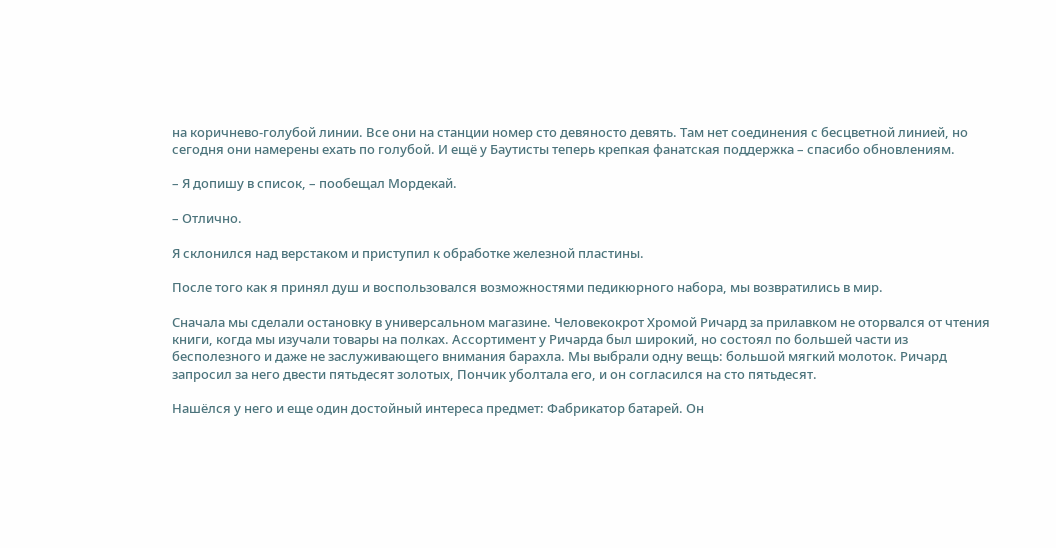на коричнево-голубой линии. Все они на станции номер сто девяносто девять. Там нет соединения с бесцветной линией, но сегодня они намерены ехать по голубой. И ещё у Баутисты теперь крепкая фанатская поддержка – спасибо обновлениям.

– Я допишу в список, – пообещал Мордекай.

– Отлично.

Я склонился над верстаком и приступил к обработке железной пластины.

После того как я принял душ и воспользовался возможностями педикюрного набора, мы возвратились в мир.

Сначала мы сделали остановку в универсальном магазине. Человекокрот Хромой Ричард за прилавком не оторвался от чтения книги, когда мы изучали товары на полках. Ассортимент у Ричарда был широкий, но состоял по большей части из бесполезного и даже не заслуживающего внимания барахла. Мы выбрали одну вещь: большой мягкий молоток. Ричард запросил за него двести пятьдесят золотых, Пончик уболтала его, и он согласился на сто пятьдесят.

Нашёлся у него и еще один достойный интереса предмет: Фабрикатор батарей. Он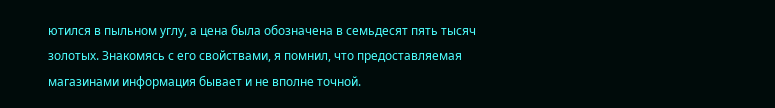ютился в пыльном углу, а цена была обозначена в семьдесят пять тысяч золотых. Знакомясь с его свойствами, я помнил, что предоставляемая магазинами информация бывает и не вполне точной.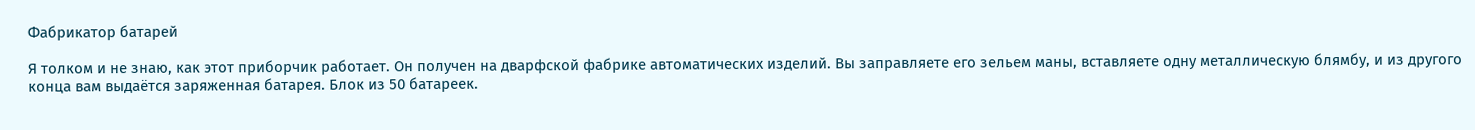Фабрикатор батарей

Я толком и не знаю, как этот приборчик работает. Он получен на дварфской фабрике автоматических изделий. Вы заправляете его зельем маны, вставляете одну металлическую блямбу, и из другого конца вам выдаётся заряженная батарея. Блок из 50 батареек.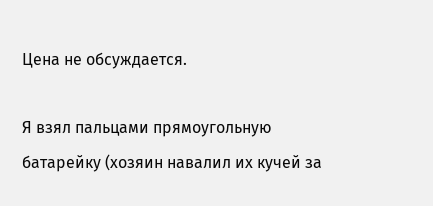Цена не обсуждается.

Я взял пальцами прямоугольную батарейку (хозяин навалил их кучей за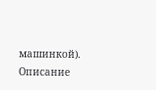машинкой). Описание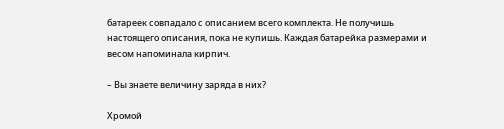батареек совпадало с описанием всего комплекта. Не получишь настоящего описания, пока не купишь. Каждая батарейка размерами и весом напоминала кирпич.

– Вы знаете величину заряда в них?

Хромой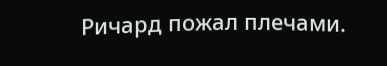Ричард пожал плечами.